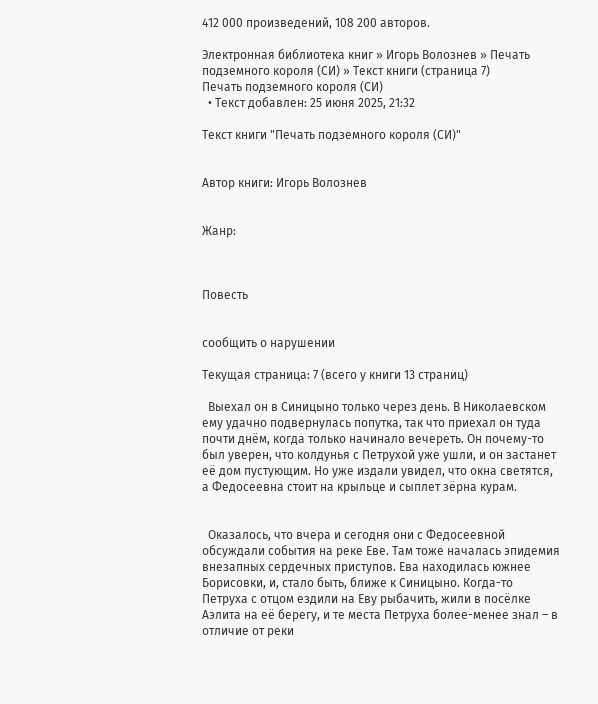412 000 произведений, 108 200 авторов.

Электронная библиотека книг » Игорь Волознев » Печать подземного короля (СИ) » Текст книги (страница 7)
Печать подземного короля (СИ)
  • Текст добавлен: 25 июня 2025, 21:32

Текст книги "Печать подземного короля (СИ)"


Автор книги: Игорь Волознев


Жанр:



Повесть


сообщить о нарушении

Текущая страница: 7 (всего у книги 13 страниц)

  Выехал он в Синицыно только через день. В Николаевском ему удачно подвернулась попутка, так что приехал он туда почти днём, когда только начинало вечереть. Он почему-то был уверен, что колдунья с Петрухой уже ушли, и он застанет её дом пустующим. Но уже издали увидел, что окна светятся, а Федосеевна стоит на крыльце и сыплет зёрна курам.


  Оказалось, что вчера и сегодня они с Федосеевной обсуждали события на реке Еве. Там тоже началась эпидемия внезапных сердечных приступов. Ева находилась южнее Борисовки, и, стало быть, ближе к Синицыно. Когда-то Петруха с отцом ездили на Еву рыбачить, жили в посёлке Аэлита на её берегу, и те места Петруха более-менее знал – в отличие от реки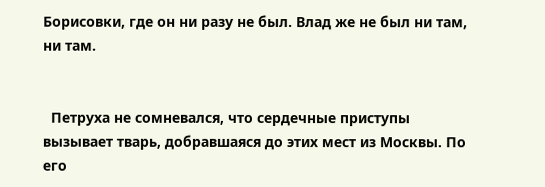Борисовки, где он ни разу не был. Влад же не был ни там, ни там.


  Петруха не сомневался, что сердечные приступы вызывает тварь, добравшаяся до этих мест из Москвы. По его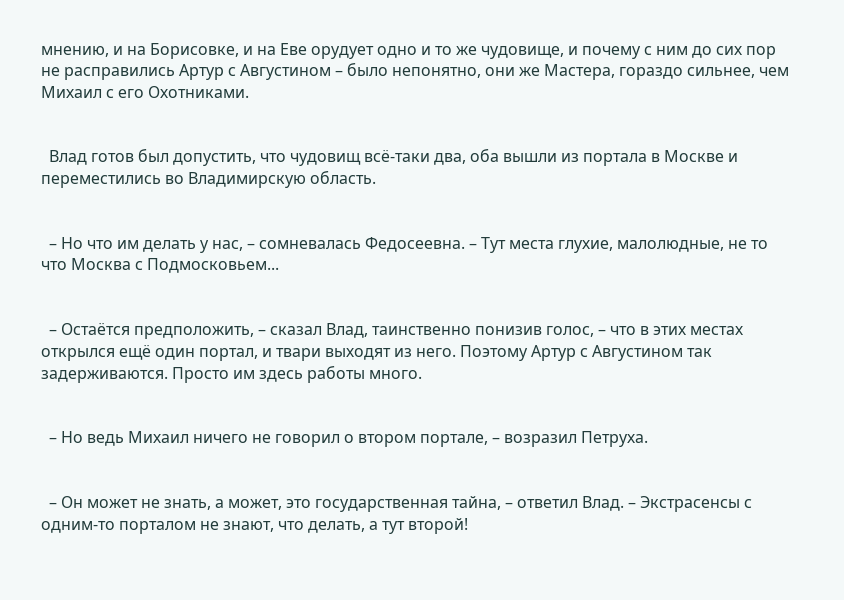мнению, и на Борисовке, и на Еве орудует одно и то же чудовище, и почему с ним до сих пор не расправились Артур с Августином – было непонятно, они же Мастера, гораздо сильнее, чем Михаил с его Охотниками.


  Влад готов был допустить, что чудовищ всё-таки два, оба вышли из портала в Москве и переместились во Владимирскую область.


  – Но что им делать у нас, – сомневалась Федосеевна. – Тут места глухие, малолюдные, не то что Москва с Подмосковьем...


  – Остаётся предположить, – сказал Влад, таинственно понизив голос, – что в этих местах открылся ещё один портал, и твари выходят из него. Поэтому Артур с Августином так задерживаются. Просто им здесь работы много.


  – Но ведь Михаил ничего не говорил о втором портале, – возразил Петруха.


  – Он может не знать, а может, это государственная тайна, – ответил Влад. – Экстрасенсы с одним-то порталом не знают, что делать, а тут второй!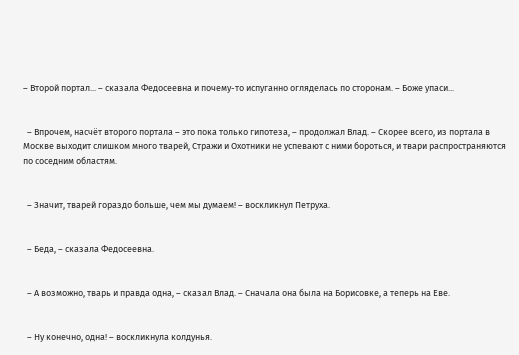– Второй портал... – сказала Федосеевна и почему-то испуганно огляделась по сторонам. – Боже упаси...


  – Впрочем, насчёт второго портала – это пока только гипотеза, – продолжал Влад. – Скорее всего, из портала в Москве выходит слишком много тварей, Стражи и Охотники не успевают с ними бороться, и твари распространяются по соседним областям.


  – Значит, тварей гораздо больше, чем мы думаем! – воскликнул Петруха.


  – Беда, – сказала Федосеевна.


  – А возможно, тварь и правда одна, – сказал Влад. – Сначала она была на Борисовке, а теперь на Еве.


  – Ну конечно, одна! – воскликнула колдунья.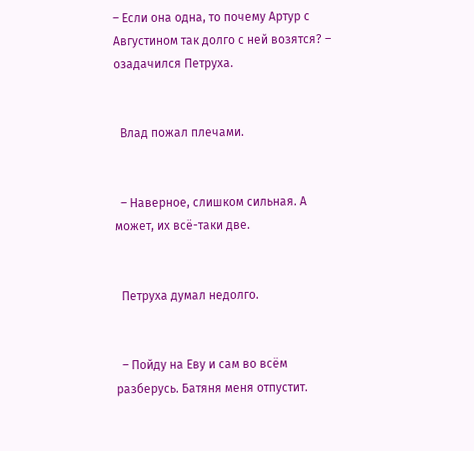– Если она одна, то почему Артур с Августином так долго с ней возятся? – озадачился Петруха.


  Влад пожал плечами.


  – Наверное, слишком сильная. А может, их всё-таки две.


  Петруха думал недолго.


  – Пойду на Еву и сам во всём разберусь. Батяня меня отпустит.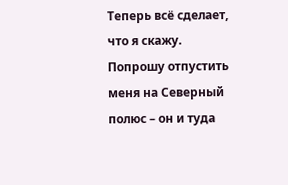Теперь всё сделает, что я скажу. Попрошу отпустить меня на Северный полюс – он и туда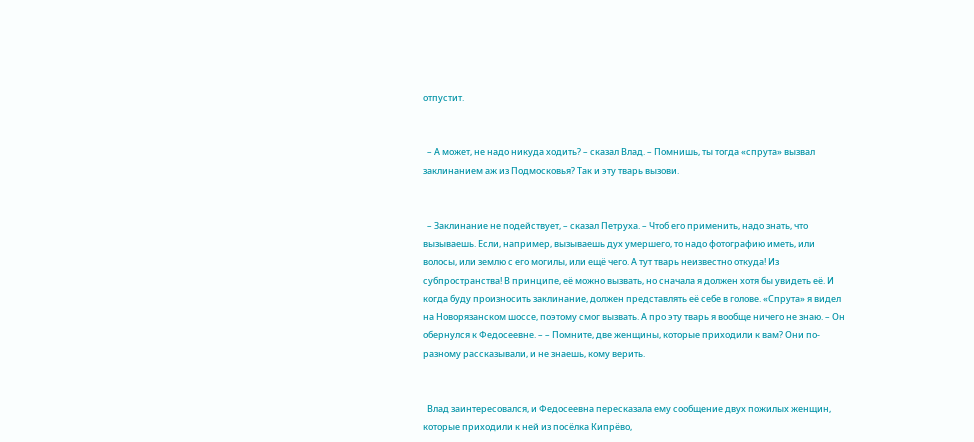отпустит.


  – А может, не надо никуда ходить? – сказал Влад. – Помнишь, ты тогда «спрута» вызвал заклинанием аж из Подмосковья? Так и эту тварь вызови.


  – Заклинание не подействует, – сказал Петруха. – Чтоб его применить, надо знать, что вызываешь. Если, например, вызываешь дух умершего, то надо фотографию иметь, или волосы, или землю с его могилы, или ещё чего. А тут тварь неизвестно откуда! Из субпространства! В принципе, её можно вызвать, но сначала я должен хотя бы увидеть её. И когда буду произносить заклинание, должен представлять её себе в голове. «Спрута» я видел на Новорязанском шоссе, поэтому смог вызвать. А про эту тварь я вообще ничего не знаю. – Он обернулся к Федосеевне. – – Помните, две женщины, которые приходили к вам? Они по-разному рассказывали, и не знаешь, кому верить.


  Влад заинтересовался, и Федосеевна пересказала ему сообщение двух пожилых женщин, которые приходили к ней из посёлка Кипрёво,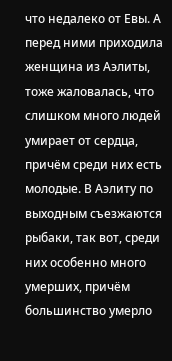что недалеко от Евы. А перед ними приходила женщина из Аэлиты, тоже жаловалась, что слишком много людей умирает от сердца, причём среди них есть молодые. В Аэлиту по выходным съезжаются рыбаки, так вот, среди них особенно много умерших, причём большинство умерло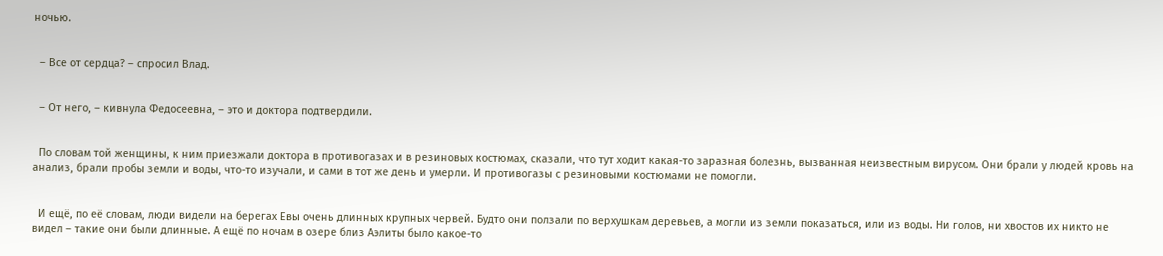ночью.


  – Все от сердца? – спросил Влад.


  – От него, – кивнула Федосеевна, – это и доктора подтвердили.


  По словам той женщины, к ним приезжали доктора в противогазах и в резиновых костюмах, сказали, что тут ходит какая-то заразная болезнь, вызванная неизвестным вирусом. Они брали у людей кровь на анализ, брали пробы земли и воды, что-то изучали, и сами в тот же день и умерли. И противогазы с резиновыми костюмами не помогли.


  И ещё, по её словам, люди видели на берегах Евы очень длинных крупных червей. Будто они ползали по верхушкам деревьев, а могли из земли показаться, или из воды. Ни голов, ни хвостов их никто не видел – такие они были длинные. А ещё по ночам в озере близ Аэлиты было какое-то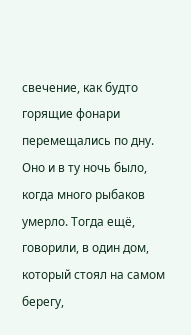свечение, как будто горящие фонари перемещались по дну. Оно и в ту ночь было, когда много рыбаков умерло. Тогда ещё, говорили, в один дом, который стоял на самом берегу,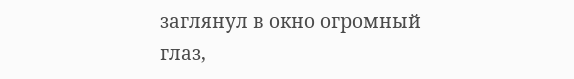заглянул в окно огромный глаз,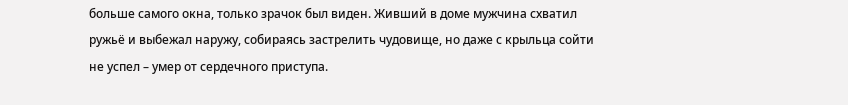больше самого окна, только зрачок был виден. Живший в доме мужчина схватил ружьё и выбежал наружу, собираясь застрелить чудовище, но даже с крыльца сойти не успел – умер от сердечного приступа.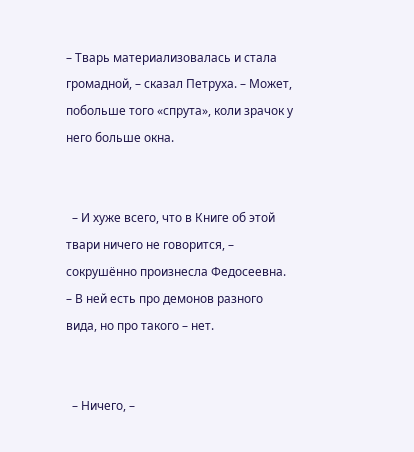– Тварь материализовалась и стала громадной, – сказал Петруха. – Может, побольше того «спрута», коли зрачок у него больше окна.


  – И хуже всего, что в Книге об этой твари ничего не говорится, – сокрушённо произнесла Федосеевна. – В ней есть про демонов разного вида, но про такого – нет.


  – Ничего, –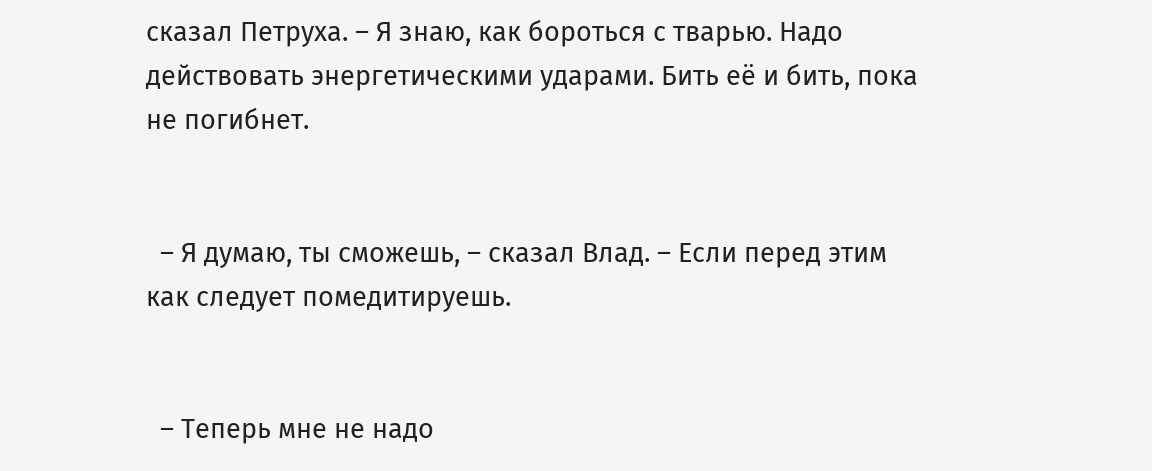сказал Петруха. – Я знаю, как бороться с тварью. Надо действовать энергетическими ударами. Бить её и бить, пока не погибнет.


  – Я думаю, ты сможешь, – сказал Влад. – Если перед этим как следует помедитируешь.


  – Теперь мне не надо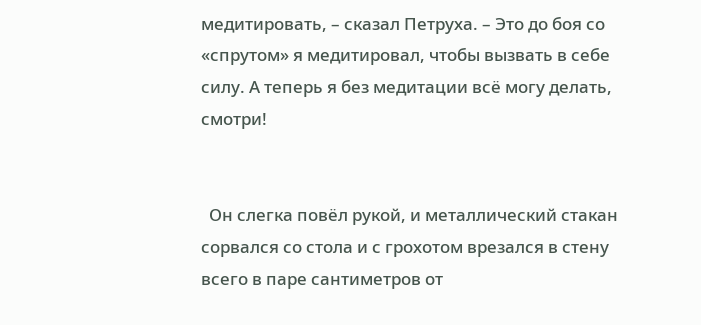медитировать, – сказал Петруха. – Это до боя со «спрутом» я медитировал, чтобы вызвать в себе силу. А теперь я без медитации всё могу делать, смотри!


  Он слегка повёл рукой, и металлический стакан сорвался со стола и с грохотом врезался в стену всего в паре сантиметров от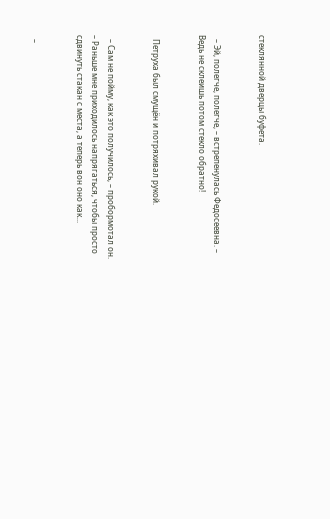стеклянной дверцы буфета.


  – Эй, полегче, полегче, – встрепенулась Федосеевна. – Ведь не склеишь потом стекло обратно!


  Петруха был смущён и потряхивал рукой.


  – Сам не пойму, как это получилось, – пробормотал он. – Раньше мне приходилось напрягаться, чтобы просто сдвинуть стакан с места, а теперь вон оно как...


  –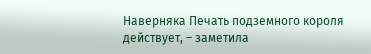Наверняка Печать подземного короля действует, – заметила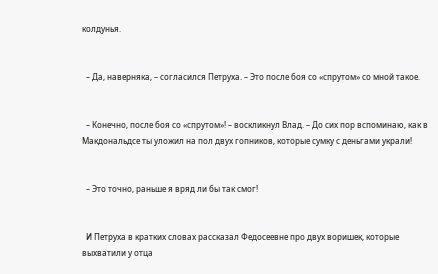колдунья.


  – Да, наверняка, – согласился Петруха. – Это после боя со «спрутом» со мной такое.


  – Конечно, после боя со «спрутом»! – воскликнул Влад. – До сих пор вспоминаю, как в Макдональдсе ты уложил на пол двух гопников, которые сумку с деньгами украли!


  – Это точно, раньше я вряд ли бы так смог!


  И Петруха в кратких словах рассказал Федосеевне про двух воришек, которые выхватили у отца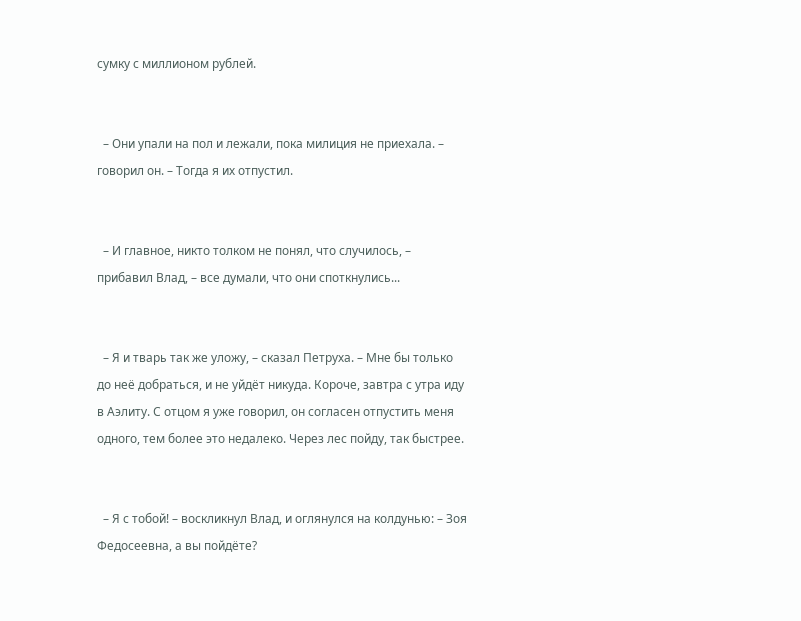сумку с миллионом рублей.


  – Они упали на пол и лежали, пока милиция не приехала. – говорил он. – Тогда я их отпустил.


  – И главное, никто толком не понял, что случилось, – прибавил Влад, – все думали, что они споткнулись...


  – Я и тварь так же уложу, – сказал Петруха. – Мне бы только до неё добраться, и не уйдёт никуда. Короче, завтра с утра иду в Аэлиту. С отцом я уже говорил, он согласен отпустить меня одного, тем более это недалеко. Через лес пойду, так быстрее.


  – Я с тобой! – воскликнул Влад, и оглянулся на колдунью: – Зоя Федосеевна, а вы пойдёте?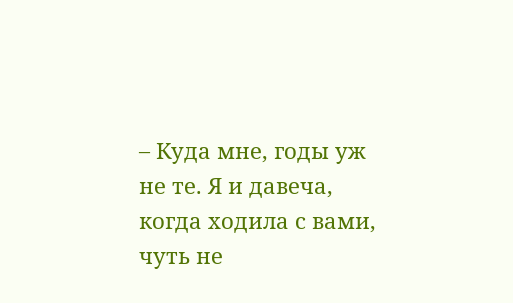– Куда мне, годы уж не те. Я и давеча, когда ходила с вами, чуть не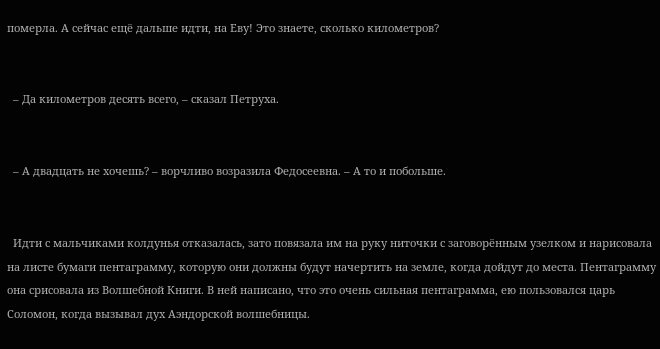померла. А сейчас ещё дальше идти, на Еву! Это знаете, сколько километров?


  – Да километров десять всего, – сказал Петруха.


  – А двадцать не хочешь? – ворчливо возразила Федосеевна. – А то и побольше.


  Идти с мальчиками колдунья отказалась, зато повязала им на руку ниточки с заговорённым узелком и нарисовала на листе бумаги пентаграмму, которую они должны будут начертить на земле, когда дойдут до места. Пентаграмму она срисовала из Волшебной Книги. В ней написано, что это очень сильная пентаграмма, ею пользовался царь Соломон, когда вызывал дух Аэндорской волшебницы.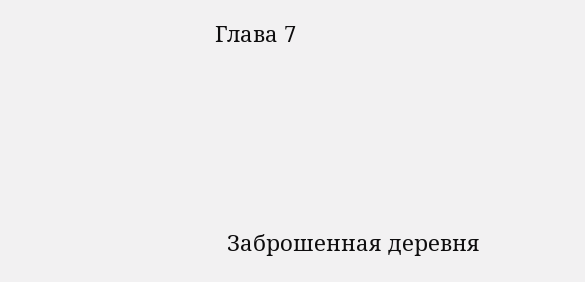Глава 7




  Заброшенная деревня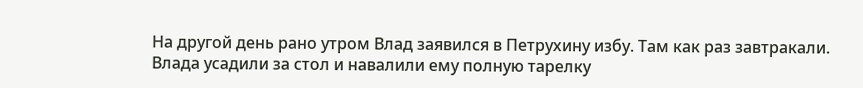На другой день рано утром Влад заявился в Петрухину избу. Там как раз завтракали. Влада усадили за стол и навалили ему полную тарелку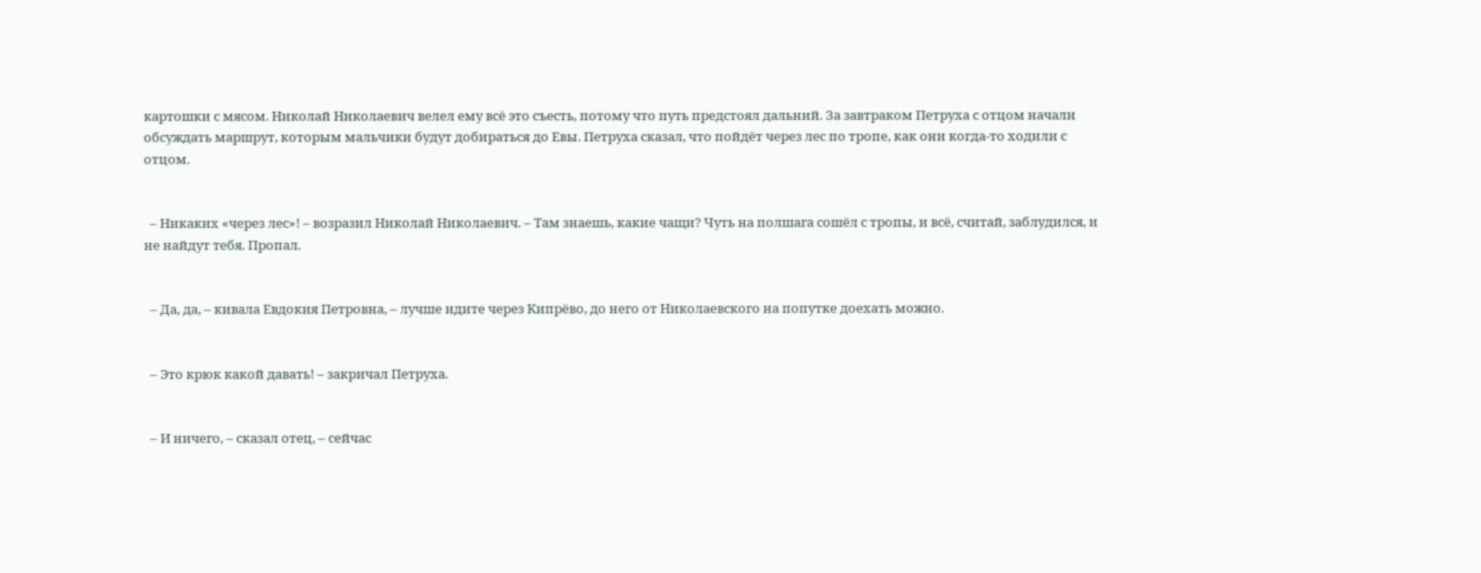картошки с мясом. Николай Николаевич велел ему всё это съесть, потому что путь предстоял дальний. За завтраком Петруха с отцом начали обсуждать маршрут, которым мальчики будут добираться до Евы. Петруха сказал, что пойдёт через лес по тропе, как они когда-то ходили с отцом.


  – Никаких «через лес»! – возразил Николай Николаевич. – Там знаешь, какие чащи? Чуть на полшага сошёл с тропы, и всё, считай, заблудился, и не найдут тебя. Пропал.


  – Да, да, – кивала Евдокия Петровна, – лучше идите через Кипрёво, до него от Николаевского на попутке доехать можно.


  – Это крюк какой давать! – закричал Петруха.


  – И ничего, – сказал отец, – сейчас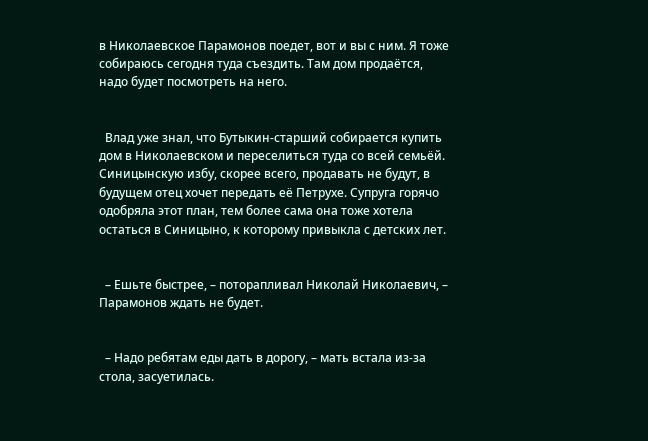в Николаевское Парамонов поедет, вот и вы с ним. Я тоже собираюсь сегодня туда съездить. Там дом продаётся, надо будет посмотреть на него.


  Влад уже знал, что Бутыкин-старший собирается купить дом в Николаевском и переселиться туда со всей семьёй. Синицынскую избу, скорее всего, продавать не будут, в будущем отец хочет передать её Петрухе. Супруга горячо одобряла этот план, тем более сама она тоже хотела остаться в Синицыно, к которому привыкла с детских лет.


  – Ешьте быстрее, – поторапливал Николай Николаевич, – Парамонов ждать не будет.


  – Надо ребятам еды дать в дорогу, – мать встала из-за стола, засуетилась.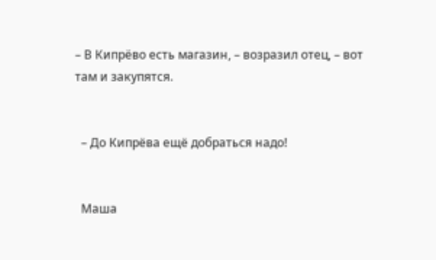– В Кипрёво есть магазин, – возразил отец, – вот там и закупятся.


  – До Кипрёва ещё добраться надо!


  Маша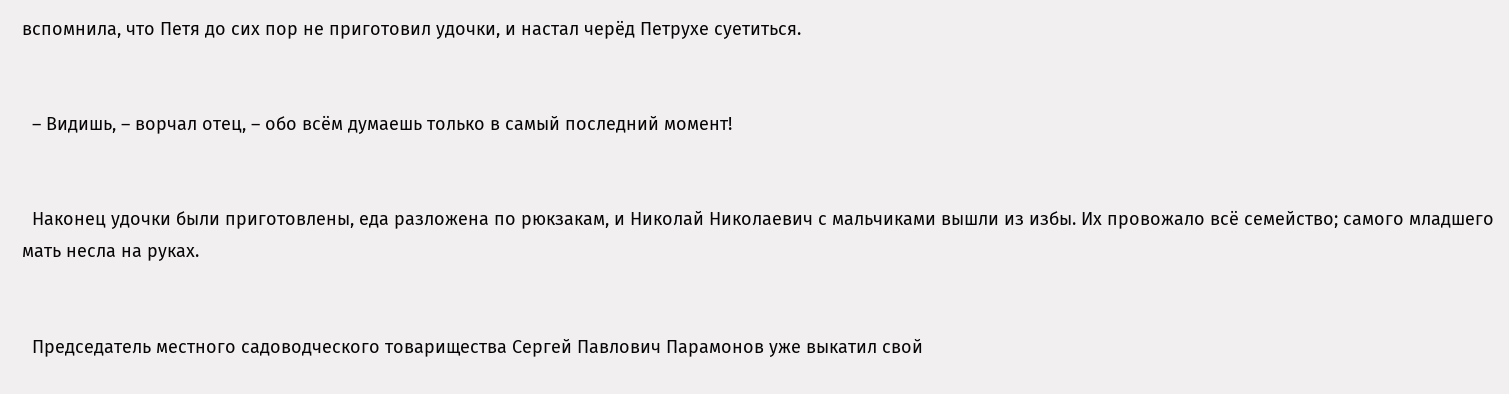вспомнила, что Петя до сих пор не приготовил удочки, и настал черёд Петрухе суетиться.


  – Видишь, – ворчал отец, – обо всём думаешь только в самый последний момент!


  Наконец удочки были приготовлены, еда разложена по рюкзакам, и Николай Николаевич с мальчиками вышли из избы. Их провожало всё семейство; самого младшего мать несла на руках.


  Председатель местного садоводческого товарищества Сергей Павлович Парамонов уже выкатил свой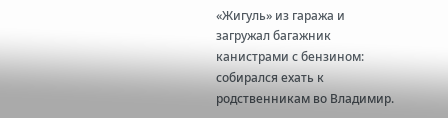«Жигуль» из гаража и загружал багажник канистрами с бензином: собирался ехать к родственникам во Владимир.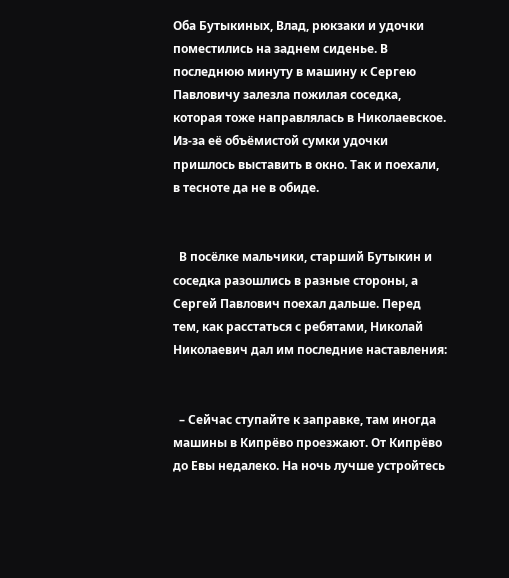Оба Бутыкиных, Влад, рюкзаки и удочки поместились на заднем сиденье. В последнюю минуту в машину к Сергею Павловичу залезла пожилая соседка, которая тоже направлялась в Николаевское. Из-за её объёмистой сумки удочки пришлось выставить в окно. Так и поехали, в тесноте да не в обиде.


  В посёлке мальчики, старший Бутыкин и соседка разошлись в разные стороны, а Сергей Павлович поехал дальше. Перед тем, как расстаться с ребятами, Николай Николаевич дал им последние наставления:


  – Сейчас ступайте к заправке, там иногда машины в Кипрёво проезжают. От Кипрёво до Евы недалеко. На ночь лучше устройтесь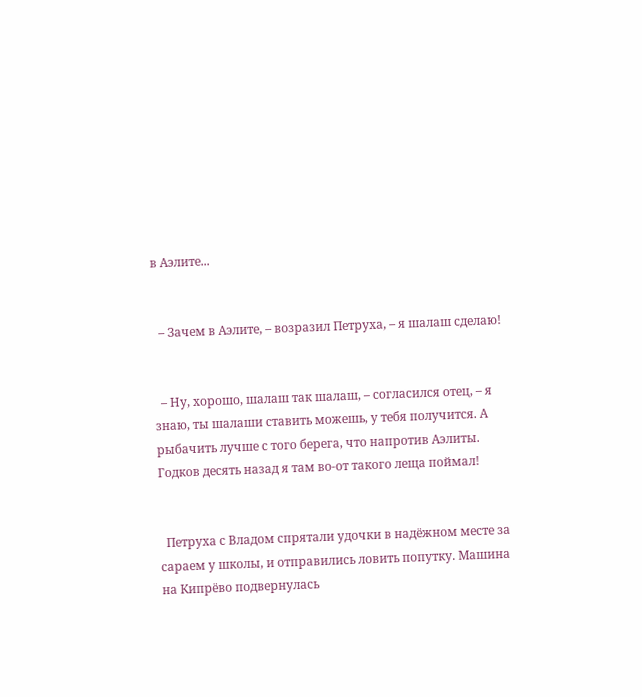в Аэлите...


  – Зачем в Аэлите, – возразил Петруха, – я шалаш сделаю!


  – Ну, хорошо, шалаш так шалаш, – согласился отец, – я знаю, ты шалаши ставить можешь, у тебя получится. А рыбачить лучше с того берега, что напротив Аэлиты. Годков десять назад я там во-от такого леща поймал!


  Петруха с Владом спрятали удочки в надёжном месте за сараем у школы, и отправились ловить попутку. Машина на Кипрёво подвернулась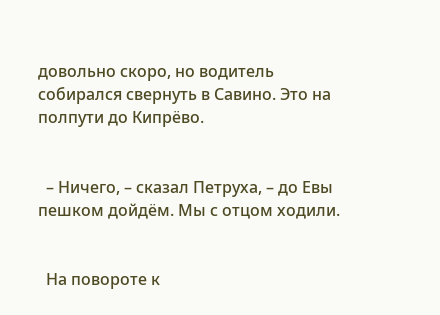довольно скоро, но водитель собирался свернуть в Савино. Это на полпути до Кипрёво.


  – Ничего, – сказал Петруха, – до Евы пешком дойдём. Мы с отцом ходили.


  На повороте к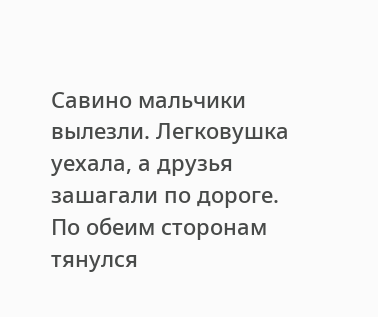Савино мальчики вылезли. Легковушка уехала, а друзья зашагали по дороге. По обеим сторонам тянулся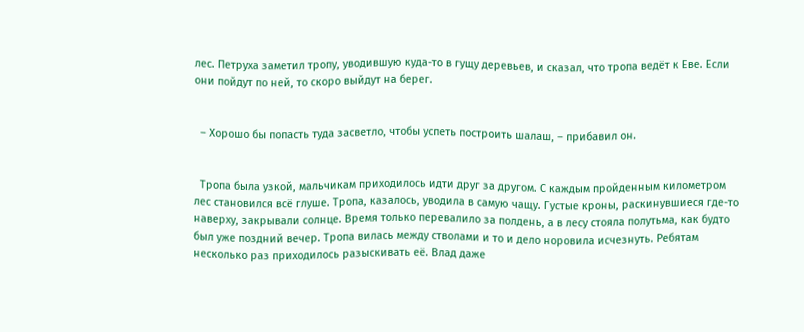лес. Петруха заметил тропу, уводившую куда-то в гущу деревьев, и сказал, что тропа ведёт к Еве. Если они пойдут по ней, то скоро выйдут на берег.


  – Хорошо бы попасть туда засветло, чтобы успеть построить шалаш, – прибавил он.


  Тропа была узкой, мальчикам приходилось идти друг за другом. С каждым пройденным километром лес становился всё глуше. Тропа, казалось, уводила в самую чащу. Густые кроны, раскинувшиеся где-то наверху, закрывали солнце. Время только перевалило за полдень, а в лесу стояла полутьма, как будто был уже поздний вечер. Тропа вилась между стволами и то и дело норовила исчезнуть. Ребятам несколько раз приходилось разыскивать её. Влад даже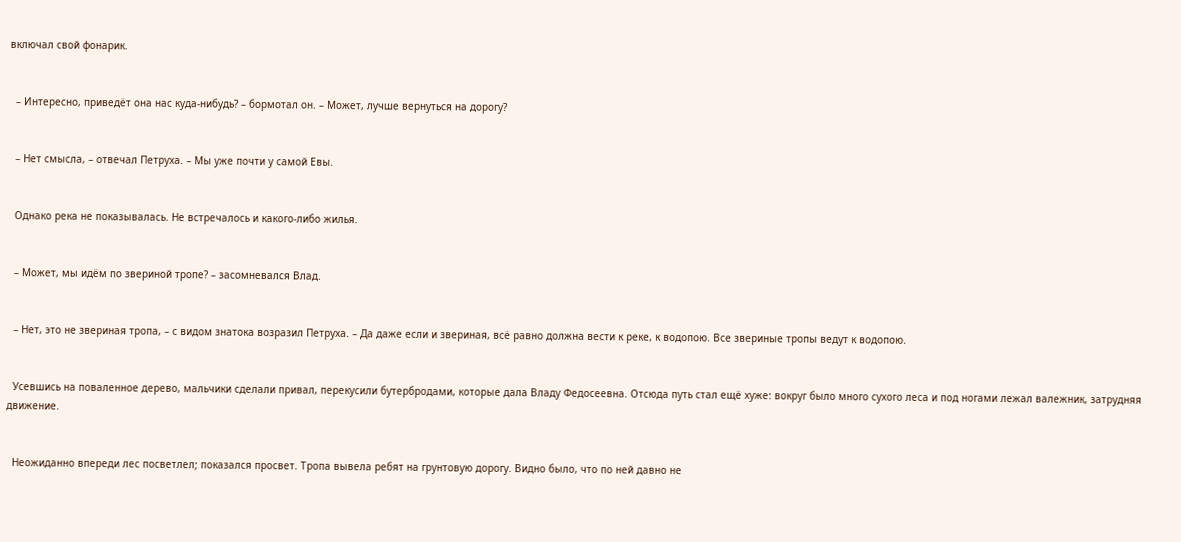включал свой фонарик.


  – Интересно, приведёт она нас куда-нибудь? – бормотал он. – Может, лучше вернуться на дорогу?


  – Нет смысла, – отвечал Петруха. – Мы уже почти у самой Евы.


  Однако река не показывалась. Не встречалось и какого-либо жилья.


  – Может, мы идём по звериной тропе? – засомневался Влад.


  – Нет, это не звериная тропа, – с видом знатока возразил Петруха. – Да даже если и звериная, всё равно должна вести к реке, к водопою. Все звериные тропы ведут к водопою.


  Усевшись на поваленное дерево, мальчики сделали привал, перекусили бутербродами, которые дала Владу Федосеевна. Отсюда путь стал ещё хуже: вокруг было много сухого леса и под ногами лежал валежник, затрудняя движение.


  Неожиданно впереди лес посветлел; показался просвет. Тропа вывела ребят на грунтовую дорогу. Видно было, что по ней давно не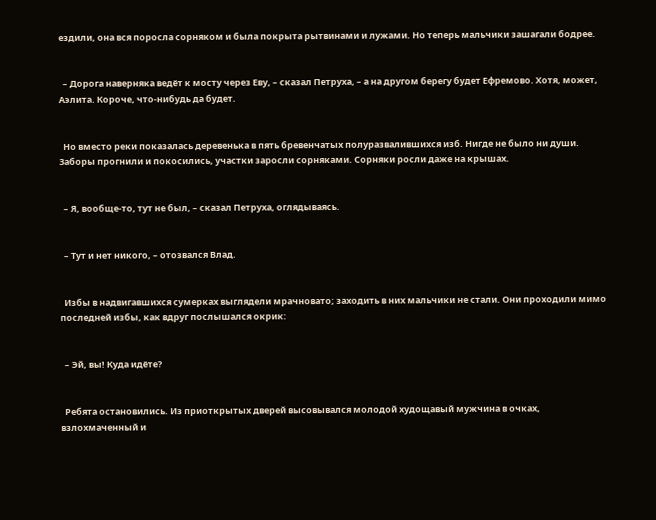ездили, она вся поросла сорняком и была покрыта рытвинами и лужами. Но теперь мальчики зашагали бодрее.


  – Дорога наверняка ведёт к мосту через Еву, – сказал Петруха, – а на другом берегу будет Ефремово. Хотя, может, Аэлита. Короче, что-нибудь да будет.


  Но вместо реки показалась деревенька в пять бревенчатых полуразвалившихся изб. Нигде не было ни души. Заборы прогнили и покосились, участки заросли сорняками. Сорняки росли даже на крышах.


  – Я, вообще-то, тут не был, – сказал Петруха, оглядываясь.


  – Тут и нет никого, – отозвался Влад.


  Избы в надвигавшихся сумерках выглядели мрачновато; заходить в них мальчики не стали. Они проходили мимо последней избы, как вдруг послышался окрик:


  – Эй, вы! Куда идёте?


  Ребята остановились. Из приоткрытых дверей высовывался молодой худощавый мужчина в очках, взлохмаченный и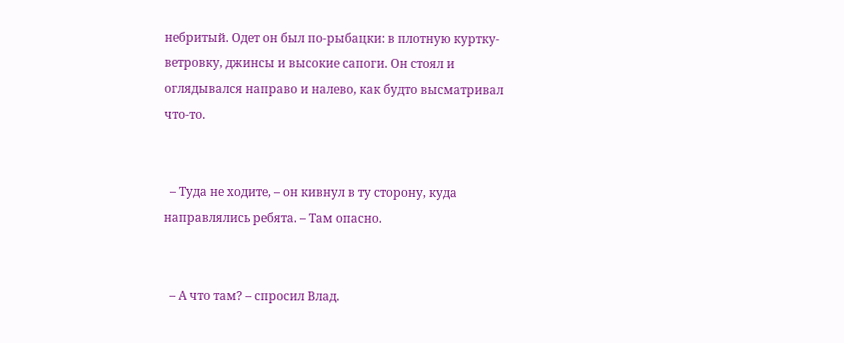небритый. Одет он был по-рыбацки: в плотную куртку-ветровку, джинсы и высокие сапоги. Он стоял и оглядывался направо и налево, как будто высматривал что-то.


  – Туда не ходите, – он кивнул в ту сторону, куда направлялись ребята. – Там опасно.


  – А что там? – спросил Влад.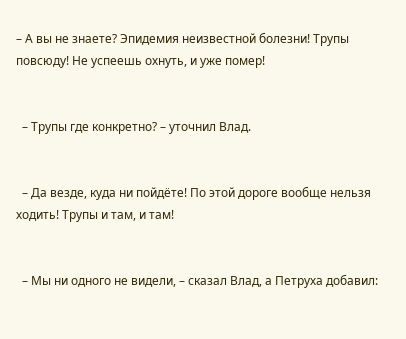– А вы не знаете? Эпидемия неизвестной болезни! Трупы повсюду! Не успеешь охнуть, и уже помер!


  – Трупы где конкретно? – уточнил Влад.


  – Да везде, куда ни пойдёте! По этой дороге вообще нельзя ходить! Трупы и там, и там!


  – Мы ни одного не видели, – сказал Влад, а Петруха добавил: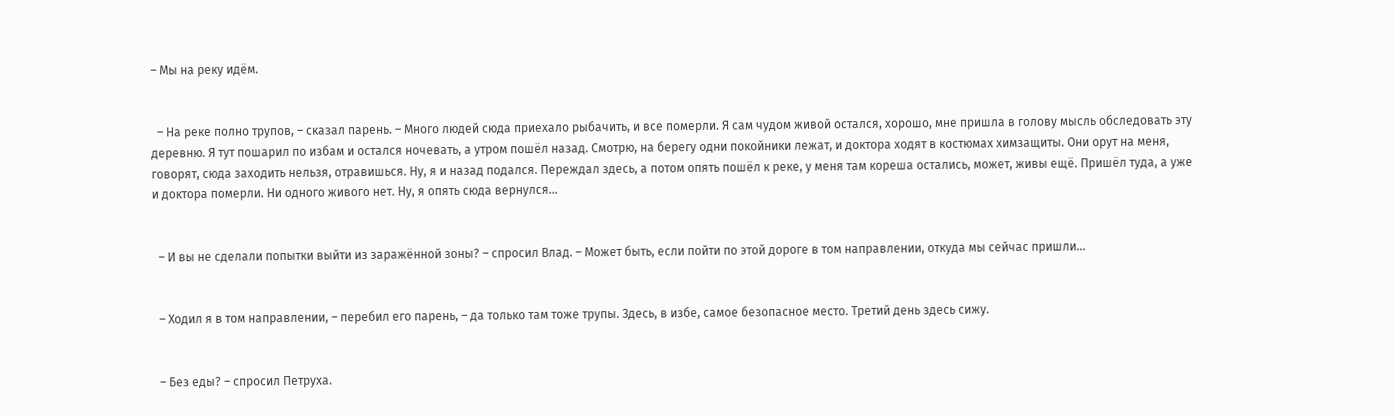– Мы на реку идём.


  – На реке полно трупов, – сказал парень. – Много людей сюда приехало рыбачить, и все померли. Я сам чудом живой остался, хорошо, мне пришла в голову мысль обследовать эту деревню. Я тут пошарил по избам и остался ночевать, а утром пошёл назад. Смотрю, на берегу одни покойники лежат, и доктора ходят в костюмах химзащиты. Они орут на меня, говорят, сюда заходить нельзя, отравишься. Ну, я и назад подался. Переждал здесь, а потом опять пошёл к реке, у меня там кореша остались, может, живы ещё. Пришёл туда, а уже и доктора померли. Ни одного живого нет. Ну, я опять сюда вернулся...


  – И вы не сделали попытки выйти из заражённой зоны? – спросил Влад. – Может быть, если пойти по этой дороге в том направлении, откуда мы сейчас пришли...


  – Ходил я в том направлении, – перебил его парень, – да только там тоже трупы. Здесь, в избе, самое безопасное место. Третий день здесь сижу.


  – Без еды? – спросил Петруха.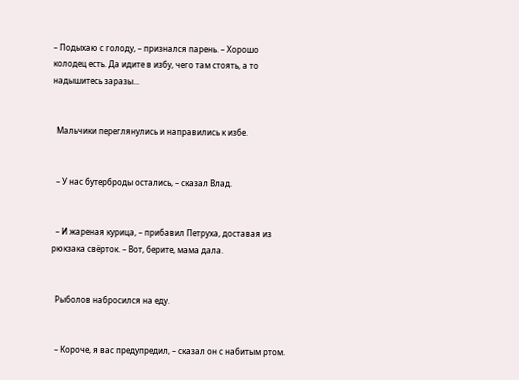– Подыхаю с голоду, – признался парень. – Хорошо колодец есть. Да идите в избу, чего там стоять, а то надышитесь заразы...


  Мальчики переглянулись и направились к избе.


  – У нас бутерброды остались, – сказал Влад.


  – И жареная курица, – прибавил Петруха, доставая из рюкзака свёрток. – Вот, берите, мама дала.


  Рыболов набросился на еду.


  – Короче, я вас предупредил, – сказал он с набитым ртом.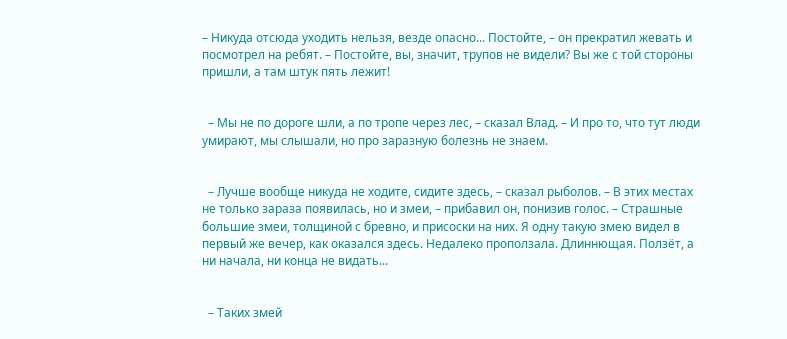– Никуда отсюда уходить нельзя, везде опасно... Постойте, – он прекратил жевать и посмотрел на ребят. – Постойте, вы, значит, трупов не видели? Вы же с той стороны пришли, а там штук пять лежит!


  – Мы не по дороге шли, а по тропе через лес, – сказал Влад. – И про то, что тут люди умирают, мы слышали, но про заразную болезнь не знаем.


  – Лучше вообще никуда не ходите, сидите здесь, – сказал рыболов. – В этих местах не только зараза появилась, но и змеи, – прибавил он, понизив голос. – Страшные большие змеи, толщиной с бревно, и присоски на них. Я одну такую змею видел в первый же вечер, как оказался здесь. Недалеко проползала. Длиннющая. Ползёт, а ни начала, ни конца не видать...


  – Таких змей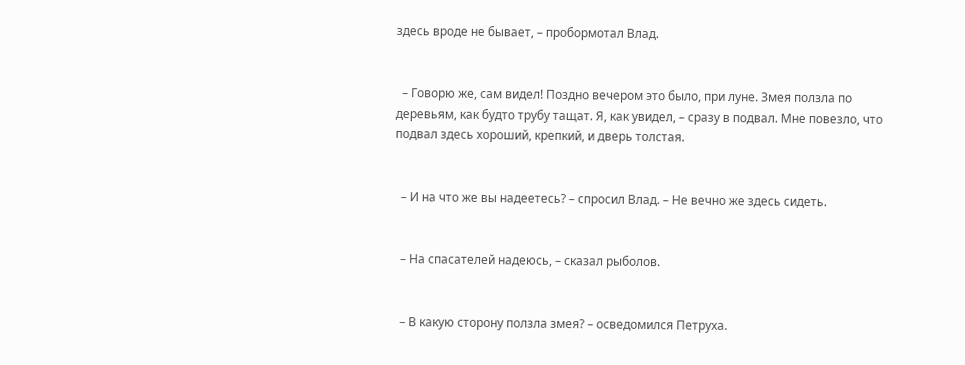здесь вроде не бывает, – пробормотал Влад.


  – Говорю же, сам видел! Поздно вечером это было, при луне. Змея ползла по деревьям, как будто трубу тащат. Я, как увидел, – сразу в подвал. Мне повезло, что подвал здесь хороший, крепкий, и дверь толстая.


  – И на что же вы надеетесь? – спросил Влад. – Не вечно же здесь сидеть.


  – На спасателей надеюсь, – сказал рыболов.


  – В какую сторону ползла змея? – осведомился Петруха.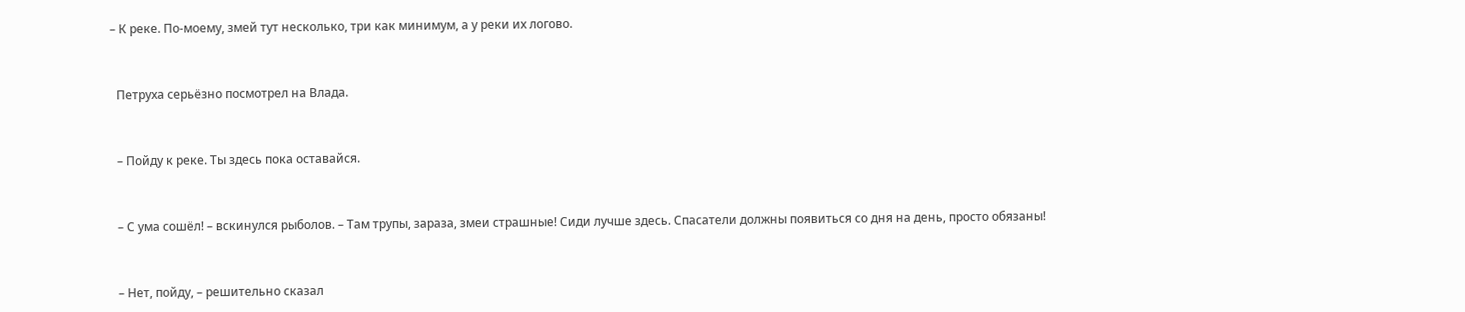– К реке. По-моему, змей тут несколько, три как минимум, а у реки их логово.


  Петруха серьёзно посмотрел на Влада.


  – Пойду к реке. Ты здесь пока оставайся.


  – С ума сошёл! – вскинулся рыболов. – Там трупы, зараза, змеи страшные! Сиди лучше здесь. Спасатели должны появиться со дня на день, просто обязаны!


  – Нет, пойду, – решительно сказал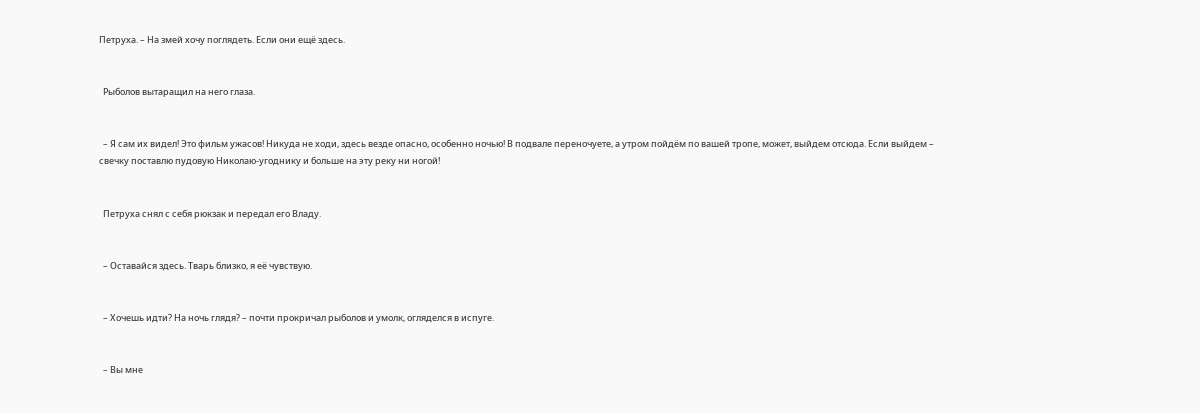Петруха. – На змей хочу поглядеть. Если они ещё здесь.


  Рыболов вытаращил на него глаза.


  – Я сам их видел! Это фильм ужасов! Никуда не ходи, здесь везде опасно, особенно ночью! В подвале переночуете, а утром пойдём по вашей тропе, может, выйдем отсюда. Если выйдем – свечку поставлю пудовую Николаю-угоднику и больше на эту реку ни ногой!


  Петруха снял с себя рюкзак и передал его Владу.


  – Оставайся здесь. Тварь близко, я её чувствую.


  – Хочешь идти? На ночь глядя? – почти прокричал рыболов и умолк, огляделся в испуге.


  – Вы мне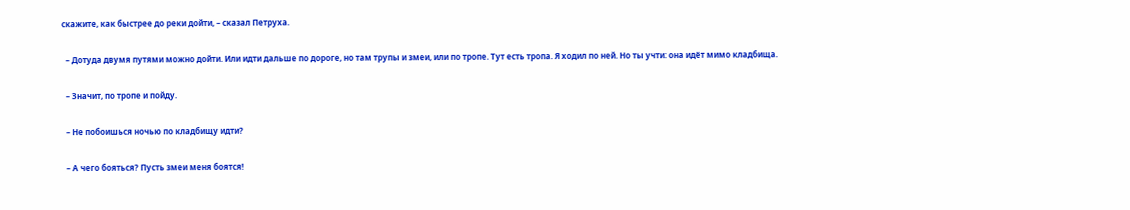скажите, как быстрее до реки дойти, – сказал Петруха.


  – Дотуда двумя путями можно дойти. Или идти дальше по дороге, но там трупы и змеи, или по тропе. Тут есть тропа. Я ходил по ней. Но ты учти: она идёт мимо кладбища.


  – Значит, по тропе и пойду.


  – Не побоишься ночью по кладбищу идти?


  – А чего бояться? Пусть змеи меня боятся!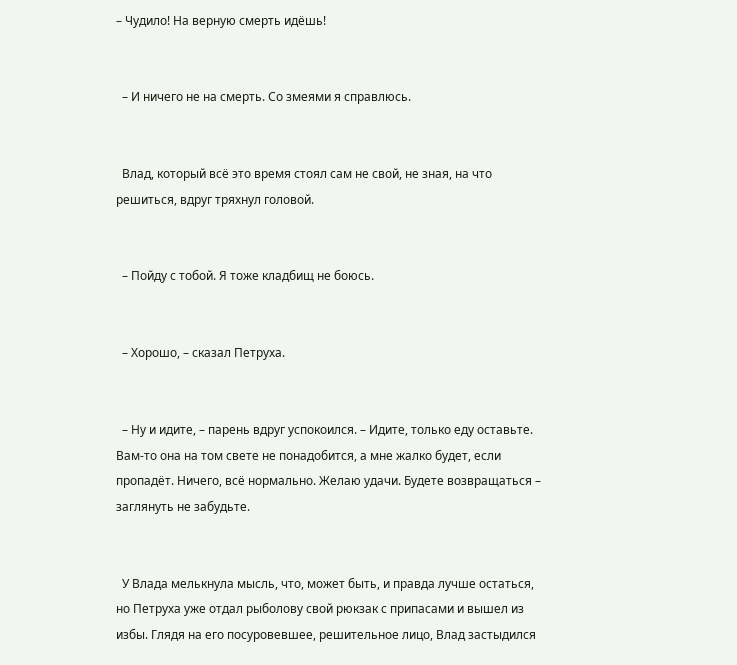– Чудило! На верную смерть идёшь!


  – И ничего не на смерть. Со змеями я справлюсь.


  Влад, который всё это время стоял сам не свой, не зная, на что решиться, вдруг тряхнул головой.


  – Пойду с тобой. Я тоже кладбищ не боюсь.


  – Хорошо, – сказал Петруха.


  – Ну и идите, – парень вдруг успокоился. – Идите, только еду оставьте. Вам-то она на том свете не понадобится, а мне жалко будет, если пропадёт. Ничего, всё нормально. Желаю удачи. Будете возвращаться – заглянуть не забудьте.


  У Влада мелькнула мысль, что, может быть, и правда лучше остаться, но Петруха уже отдал рыболову свой рюкзак с припасами и вышел из избы. Глядя на его посуровевшее, решительное лицо, Влад застыдился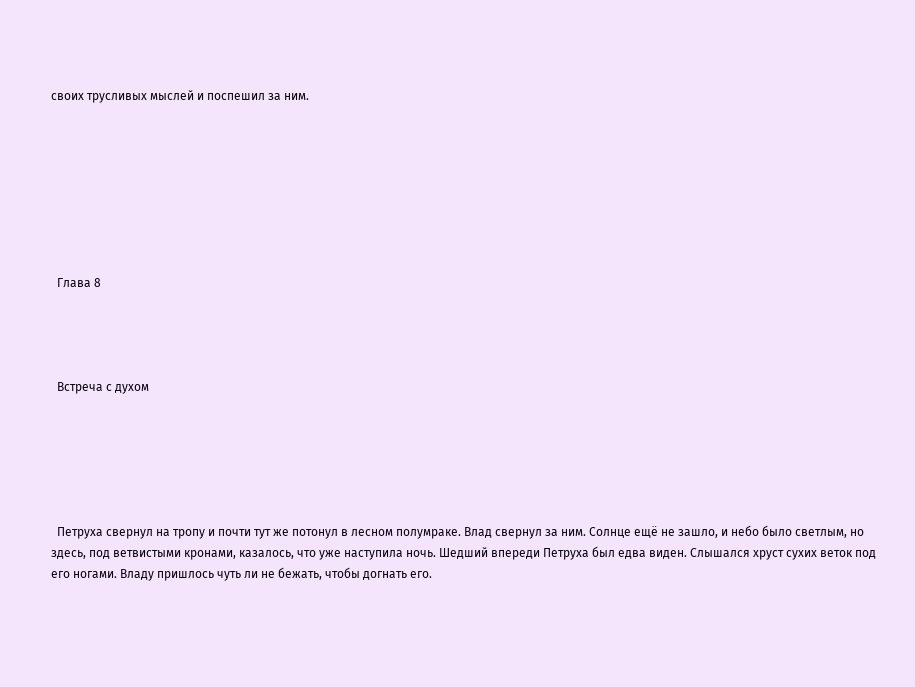своих трусливых мыслей и поспешил за ним.








  Глава 8




  Встреча с духом






  Петруха свернул на тропу и почти тут же потонул в лесном полумраке. Влад свернул за ним. Солнце ещё не зашло, и небо было светлым, но здесь, под ветвистыми кронами, казалось, что уже наступила ночь. Шедший впереди Петруха был едва виден. Слышался хруст сухих веток под его ногами. Владу пришлось чуть ли не бежать, чтобы догнать его.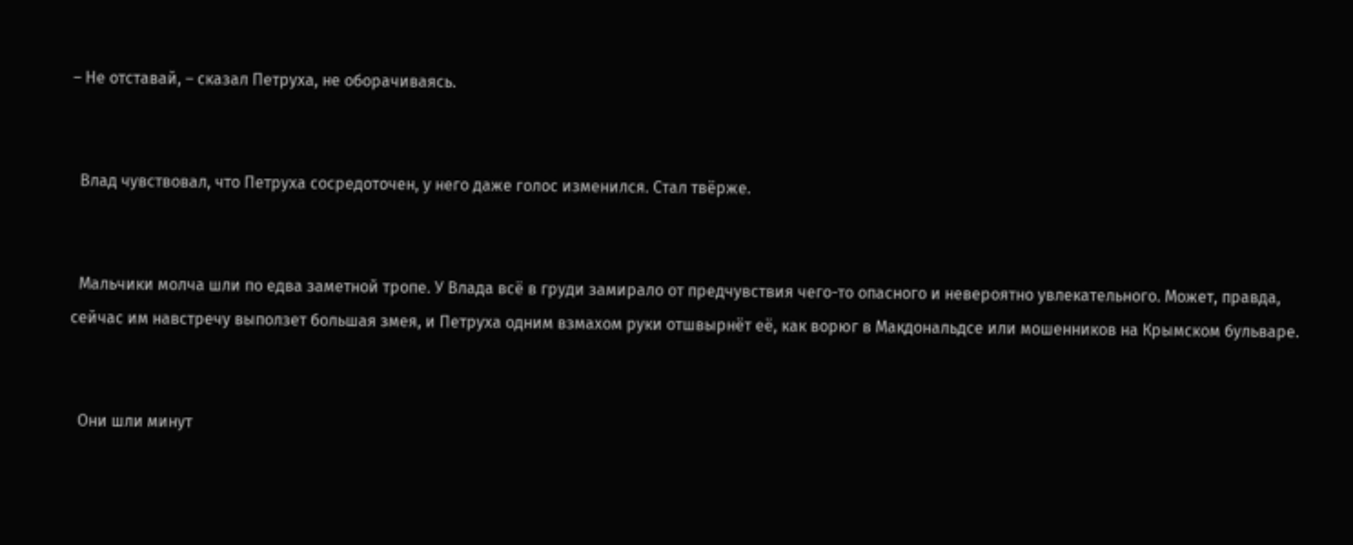– Не отставай, – сказал Петруха, не оборачиваясь.


  Влад чувствовал, что Петруха сосредоточен, у него даже голос изменился. Стал твёрже.


  Мальчики молча шли по едва заметной тропе. У Влада всё в груди замирало от предчувствия чего-то опасного и невероятно увлекательного. Может, правда, сейчас им навстречу выползет большая змея, и Петруха одним взмахом руки отшвырнёт её, как ворюг в Макдональдсе или мошенников на Крымском бульваре.


  Они шли минут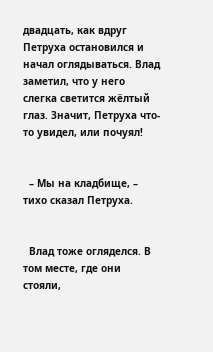двадцать, как вдруг Петруха остановился и начал оглядываться. Влад заметил, что у него слегка светится жёлтый глаз. Значит, Петруха что-то увидел, или почуял!


  – Мы на кладбище, – тихо сказал Петруха.


  Влад тоже огляделся. В том месте, где они стояли,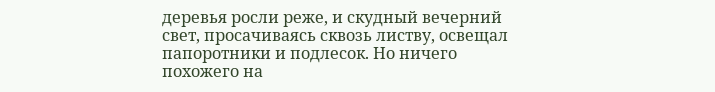деревья росли реже, и скудный вечерний свет, просачиваясь сквозь листву, освещал папоротники и подлесок. Но ничего похожего на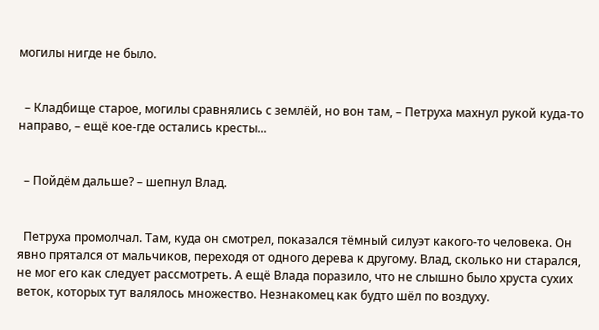могилы нигде не было.


  – Кладбище старое, могилы сравнялись с землёй, но вон там, – Петруха махнул рукой куда-то направо, – ещё кое-где остались кресты...


  – Пойдём дальше? – шепнул Влад.


  Петруха промолчал. Там, куда он смотрел, показался тёмный силуэт какого-то человека. Он явно прятался от мальчиков, переходя от одного дерева к другому. Влад, сколько ни старался, не мог его как следует рассмотреть. А ещё Влада поразило, что не слышно было хруста сухих веток, которых тут валялось множество. Незнакомец как будто шёл по воздуху.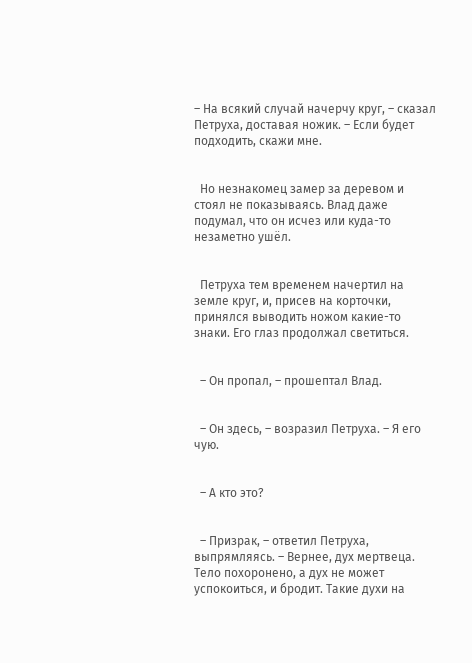– На всякий случай начерчу круг, – сказал Петруха, доставая ножик. – Если будет подходить, скажи мне.


  Но незнакомец замер за деревом и стоял не показываясь. Влад даже подумал, что он исчез или куда-то незаметно ушёл.


  Петруха тем временем начертил на земле круг, и, присев на корточки, принялся выводить ножом какие-то знаки. Его глаз продолжал светиться.


  – Он пропал, – прошептал Влад.


  – Он здесь, – возразил Петруха. – Я его чую.


  – А кто это?


  – Призрак, – ответил Петруха, выпрямляясь. – Вернее, дух мертвеца. Тело похоронено, а дух не может успокоиться, и бродит. Такие духи на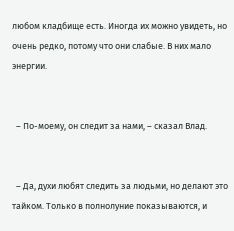любом кладбище есть. Иногда их можно увидеть, но очень редко, потому что они слабые. В них мало энергии.


  – По-моему, он следит за нами, – сказал Влад.


  – Да, духи любят следить за людьми, но делают это тайком. Только в полнолуние показываются, и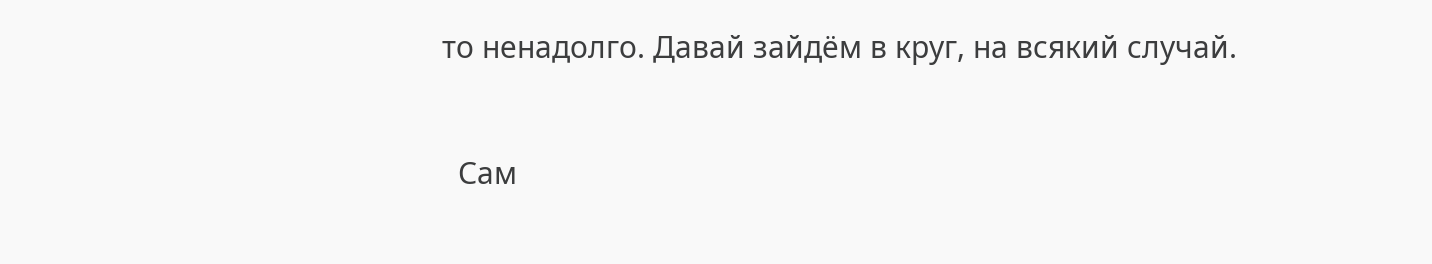то ненадолго. Давай зайдём в круг, на всякий случай.


  Сам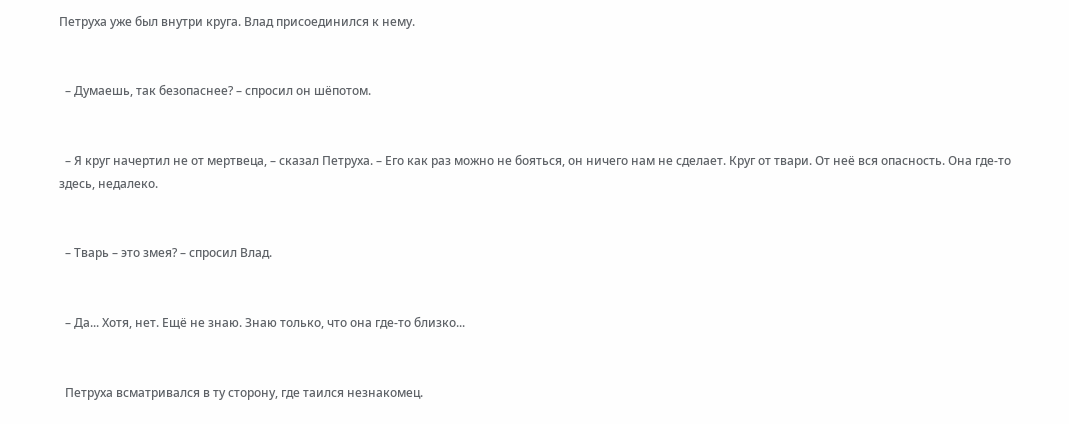Петруха уже был внутри круга. Влад присоединился к нему.


  – Думаешь, так безопаснее? – спросил он шёпотом.


  – Я круг начертил не от мертвеца, – сказал Петруха. – Его как раз можно не бояться, он ничего нам не сделает. Круг от твари. От неё вся опасность. Она где-то здесь, недалеко.


  – Тварь – это змея? – спросил Влад.


  – Да... Хотя, нет. Ещё не знаю. Знаю только, что она где-то близко...


  Петруха всматривался в ту сторону, где таился незнакомец.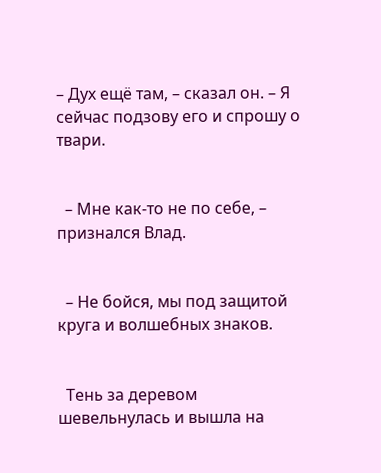– Дух ещё там, – сказал он. – Я сейчас подзову его и спрошу о твари.


  – Мне как-то не по себе, – признался Влад.


  – Не бойся, мы под защитой круга и волшебных знаков.


  Тень за деревом шевельнулась и вышла на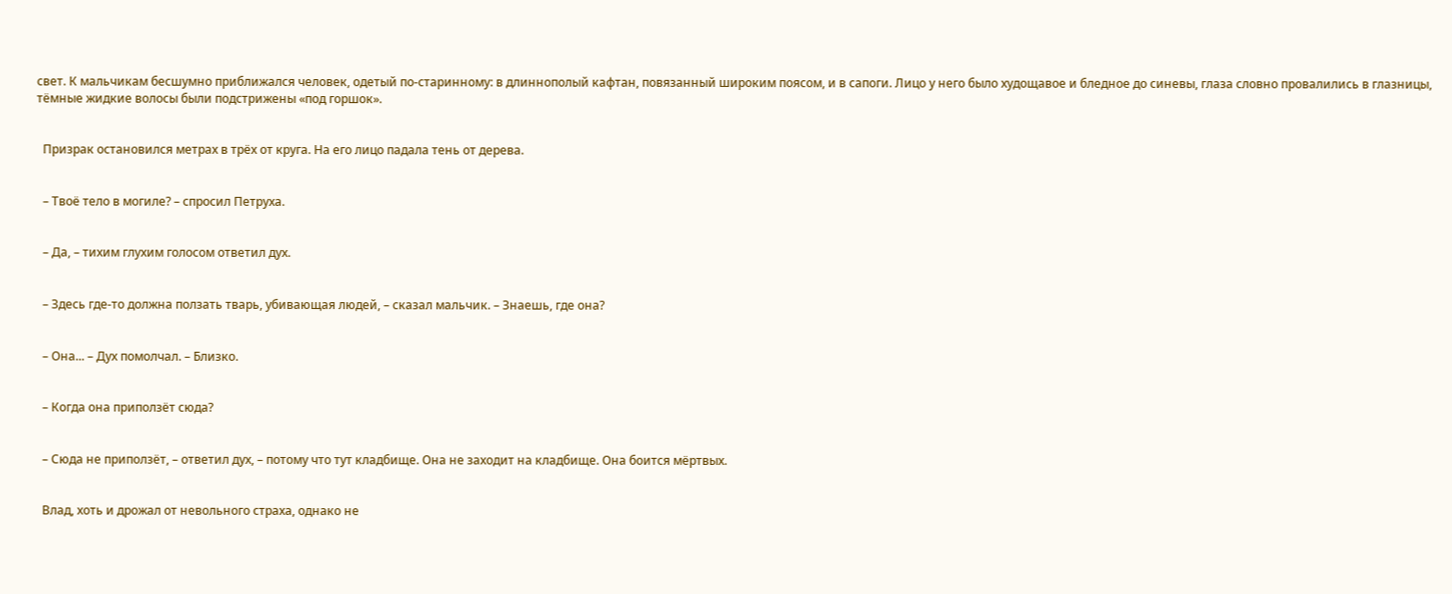свет. К мальчикам бесшумно приближался человек, одетый по-старинному: в длиннополый кафтан, повязанный широким поясом, и в сапоги. Лицо у него было худощавое и бледное до синевы, глаза словно провалились в глазницы, тёмные жидкие волосы были подстрижены «под горшок».


  Призрак остановился метрах в трёх от круга. На его лицо падала тень от дерева.


  – Твоё тело в могиле? – спросил Петруха.


  – Да, – тихим глухим голосом ответил дух.


  – Здесь где-то должна ползать тварь, убивающая людей, – сказал мальчик. – Знаешь, где она?


  – Она... – Дух помолчал. – Близко.


  – Когда она приползёт сюда?


  – Сюда не приползёт, – ответил дух, – потому что тут кладбище. Она не заходит на кладбище. Она боится мёртвых.


  Влад, хоть и дрожал от невольного страха, однако не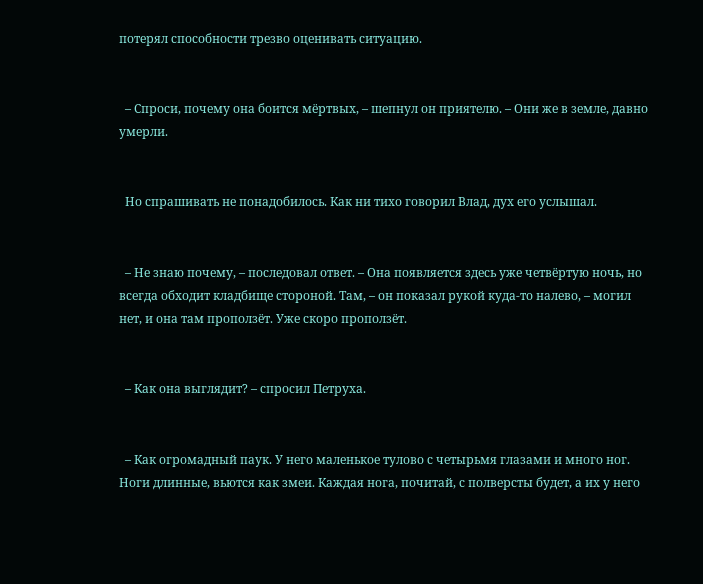потерял способности трезво оценивать ситуацию.


  – Спроси, почему она боится мёртвых, – шепнул он приятелю. – Они же в земле, давно умерли.


  Но спрашивать не понадобилось. Как ни тихо говорил Влад, дух его услышал.


  – Не знаю почему, – последовал ответ. – Она появляется здесь уже четвёртую ночь, но всегда обходит кладбище стороной. Там, – он показал рукой куда-то налево, – могил нет, и она там проползёт. Уже скоро проползёт.


  – Как она выглядит? – спросил Петруха.


  – Как огромадный паук. У него маленькое тулово с четырьмя глазами и много ног. Ноги длинные, вьются как змеи. Каждая нога, почитай, с полверсты будет, а их у него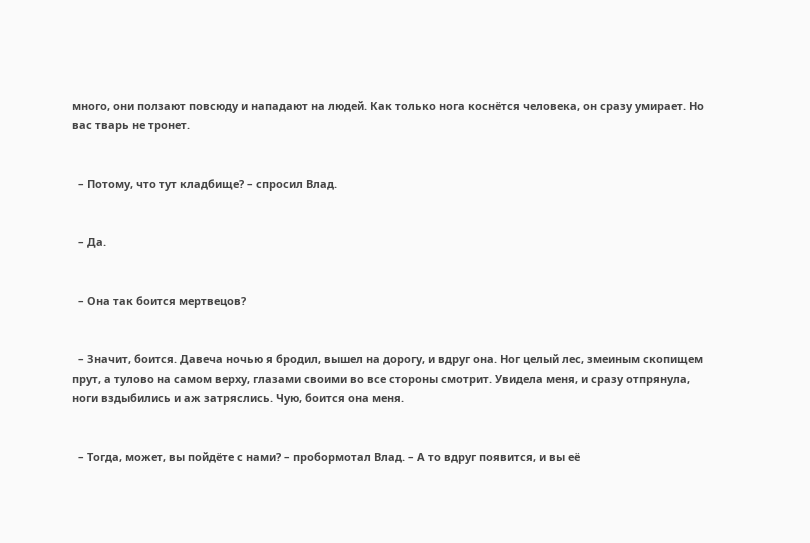много, они ползают повсюду и нападают на людей. Как только нога коснётся человека, он сразу умирает. Но вас тварь не тронет.


  – Потому, что тут кладбище? – спросил Влад.


  – Да.


  – Она так боится мертвецов?


  – Значит, боится. Давеча ночью я бродил, вышел на дорогу, и вдруг она. Ног целый лес, змеиным скопищем прут, а тулово на самом верху, глазами своими во все стороны смотрит. Увидела меня, и сразу отпрянула, ноги вздыбились и аж затряслись. Чую, боится она меня.


  – Тогда, может, вы пойдёте с нами? – пробормотал Влад. – А то вдруг появится, и вы её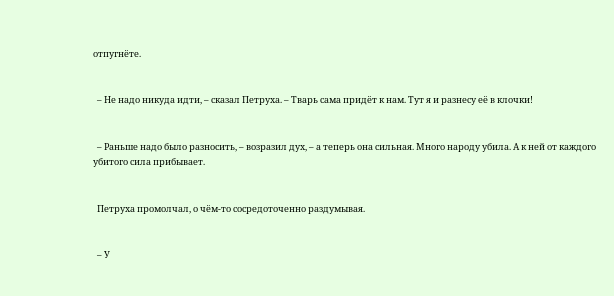отпугнёте.


  – Не надо никуда идти, – сказал Петруха. – Тварь сама придёт к нам. Тут я и разнесу её в клочки!


  – Раньше надо было разносить, – возразил дух, – а теперь она сильная. Много народу убила. А к ней от каждого убитого сила прибывает.


  Петруха промолчал, о чём-то сосредоточенно раздумывая.


  – У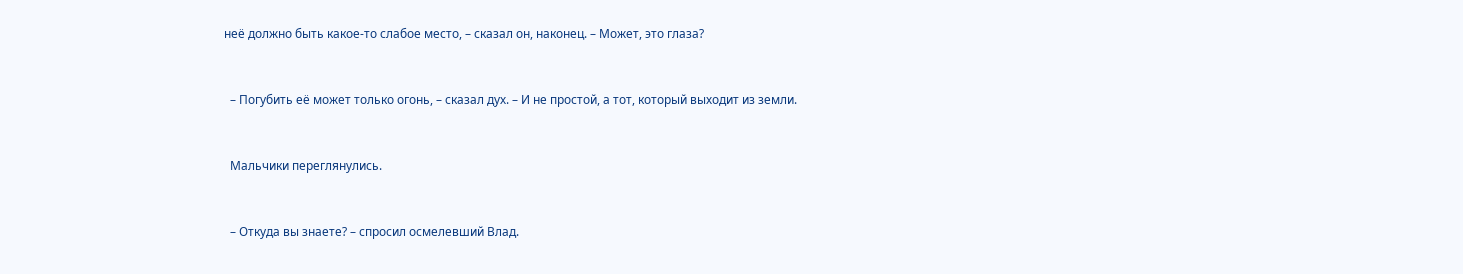неё должно быть какое-то слабое место, – сказал он, наконец. – Может, это глаза?


  – Погубить её может только огонь, – сказал дух. – И не простой, а тот, который выходит из земли.


  Мальчики переглянулись.


  – Откуда вы знаете? – спросил осмелевший Влад.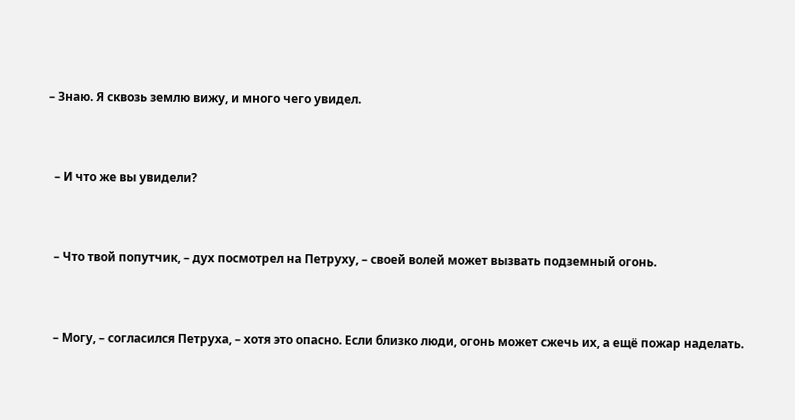– Знаю. Я сквозь землю вижу, и много чего увидел.


  – И что же вы увидели?


  – Что твой попутчик, – дух посмотрел на Петруху, – своей волей может вызвать подземный огонь.


  – Могу, – согласился Петруха, – хотя это опасно. Если близко люди, огонь может сжечь их, а ещё пожар наделать.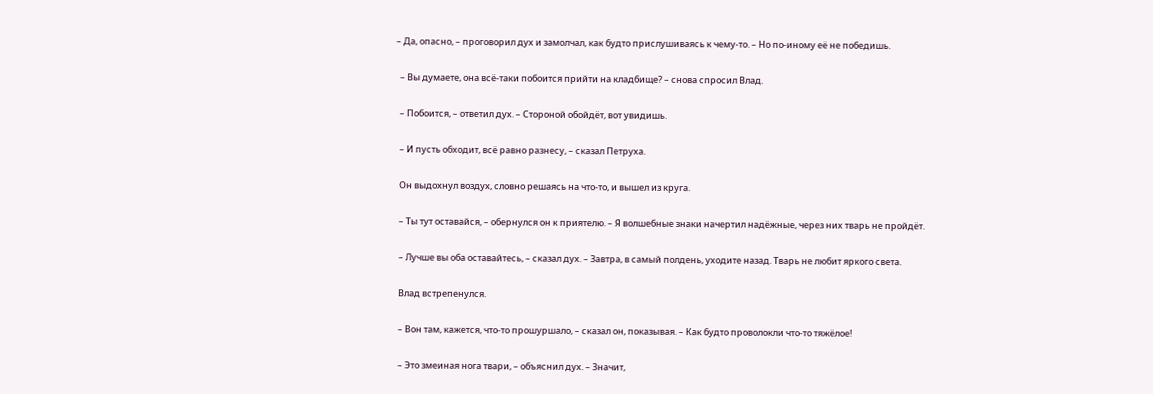– Да, опасно, – проговорил дух и замолчал, как будто прислушиваясь к чему-то. – Но по-иному её не победишь.


  – Вы думаете, она всё-таки побоится прийти на кладбище? – снова спросил Влад.


  – Побоится, – ответил дух. – Стороной обойдёт, вот увидишь.


  – И пусть обходит, всё равно разнесу, – сказал Петруха.


  Он выдохнул воздух, словно решаясь на что-то, и вышел из круга.


  – Ты тут оставайся, – обернулся он к приятелю. – Я волшебные знаки начертил надёжные, через них тварь не пройдёт.


  – Лучше вы оба оставайтесь, – сказал дух. – Завтра, в самый полдень, уходите назад. Тварь не любит яркого света.


  Влад встрепенулся.


  – Вон там, кажется, что-то прошуршало, – сказал он, показывая. – Как будто проволокли что-то тяжёлое!


  – Это змеиная нога твари, – объяснил дух. – Значит,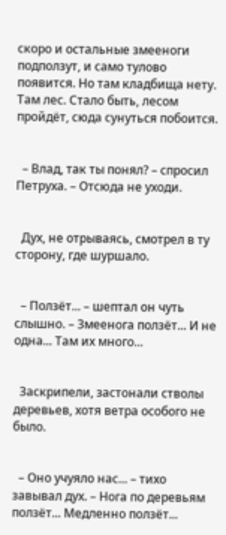скоро и остальные змееноги подползут, и само тулово появится. Но там кладбища нету. Там лес. Стало быть, лесом пройдёт, сюда сунуться побоится.


  – Влад, так ты понял? – спросил Петруха. – Отсюда не уходи.


  Дух, не отрываясь, смотрел в ту сторону, где шуршало.


  – Ползёт... – шептал он чуть слышно. – Змеенога ползёт... И не одна... Там их много...


  Заскрипели, застонали стволы деревьев, хотя ветра особого не было.


  – Оно учуяло нас... – тихо завывал дух. – Нога по деревьям ползёт... Медленно ползёт...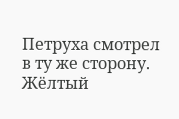Петруха смотрел в ту же сторону. Жёлтый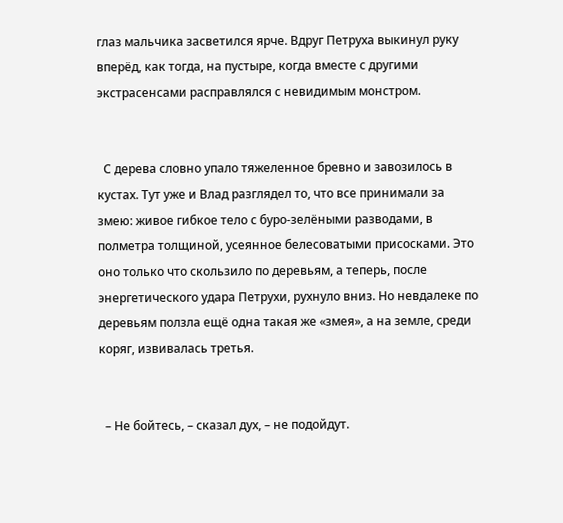глаз мальчика засветился ярче. Вдруг Петруха выкинул руку вперёд, как тогда, на пустыре, когда вместе с другими экстрасенсами расправлялся с невидимым монстром.


  С дерева словно упало тяжеленное бревно и завозилось в кустах. Тут уже и Влад разглядел то, что все принимали за змею: живое гибкое тело с буро-зелёными разводами, в полметра толщиной, усеянное белесоватыми присосками. Это оно только что скользило по деревьям, а теперь, после энергетического удара Петрухи, рухнуло вниз. Но невдалеке по деревьям ползла ещё одна такая же «змея», а на земле, среди коряг, извивалась третья.


  – Не бойтесь, – сказал дух, – не подойдут.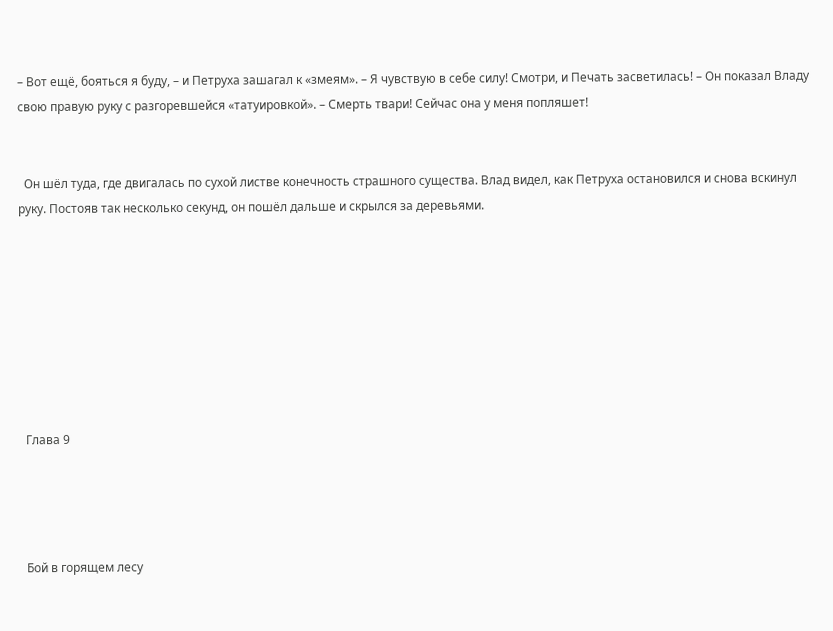– Вот ещё, бояться я буду, – и Петруха зашагал к «змеям». – Я чувствую в себе силу! Смотри, и Печать засветилась! – Он показал Владу свою правую руку с разгоревшейся «татуировкой». – Смерть твари! Сейчас она у меня попляшет!


  Он шёл туда, где двигалась по сухой листве конечность страшного существа. Влад видел, как Петруха остановился и снова вскинул руку. Постояв так несколько секунд, он пошёл дальше и скрылся за деревьями.








  Глава 9




  Бой в горящем лесу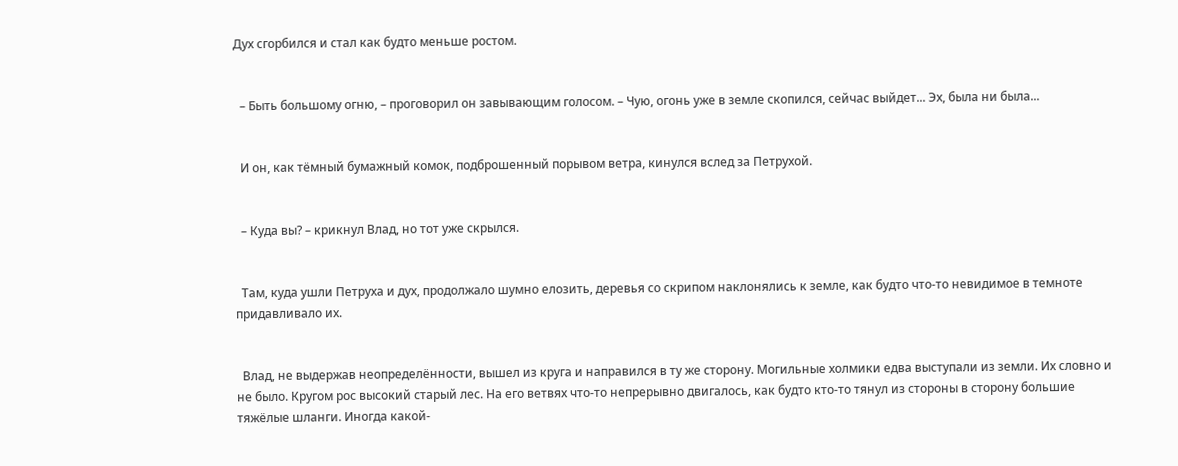Дух сгорбился и стал как будто меньше ростом.


  – Быть большому огню, – проговорил он завывающим голосом. – Чую, огонь уже в земле скопился, сейчас выйдет... Эх, была ни была...


  И он, как тёмный бумажный комок, подброшенный порывом ветра, кинулся вслед за Петрухой.


  – Куда вы? – крикнул Влад, но тот уже скрылся.


  Там, куда ушли Петруха и дух, продолжало шумно елозить, деревья со скрипом наклонялись к земле, как будто что-то невидимое в темноте придавливало их.


  Влад, не выдержав неопределённости, вышел из круга и направился в ту же сторону. Могильные холмики едва выступали из земли. Их словно и не было. Кругом рос высокий старый лес. На его ветвях что-то непрерывно двигалось, как будто кто-то тянул из стороны в сторону большие тяжёлые шланги. Иногда какой-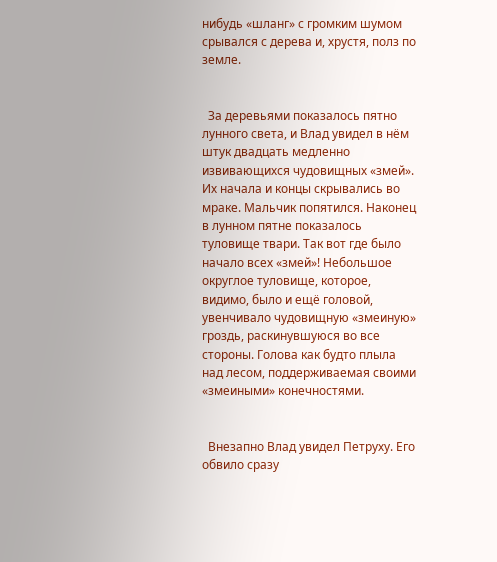нибудь «шланг» с громким шумом срывался с дерева и, хрустя, полз по земле.


  За деревьями показалось пятно лунного света, и Влад увидел в нём штук двадцать медленно извивающихся чудовищных «змей». Их начала и концы скрывались во мраке. Мальчик попятился. Наконец в лунном пятне показалось туловище твари. Так вот где было начало всех «змей»! Небольшое округлое туловище, которое, видимо, было и ещё головой, увенчивало чудовищную «змеиную» гроздь, раскинувшуюся во все стороны. Голова как будто плыла над лесом, поддерживаемая своими «змеиными» конечностями.


  Внезапно Влад увидел Петруху. Его обвило сразу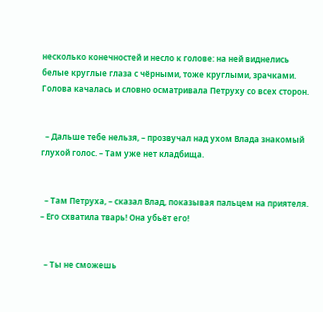несколько конечностей и несло к голове: на ней виднелись белые круглые глаза с чёрными, тоже круглыми, зрачками. Голова качалась и словно осматривала Петруху со всех сторон.


  – Дальше тебе нельзя, – прозвучал над ухом Влада знакомый глухой голос. – Там уже нет кладбища.


  – Там Петруха, – сказал Влад, показывая пальцем на приятеля. – Его схватила тварь! Она убьёт его!


  – Ты не сможешь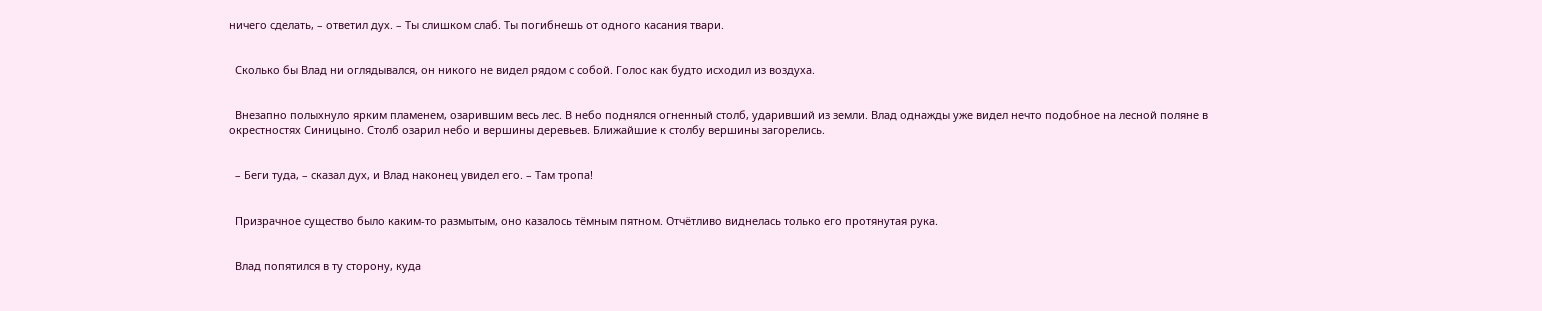ничего сделать, – ответил дух. – Ты слишком слаб. Ты погибнешь от одного касания твари.


  Сколько бы Влад ни оглядывался, он никого не видел рядом с собой. Голос как будто исходил из воздуха.


  Внезапно полыхнуло ярким пламенем, озарившим весь лес. В небо поднялся огненный столб, ударивший из земли. Влад однажды уже видел нечто подобное на лесной поляне в окрестностях Синицыно. Столб озарил небо и вершины деревьев. Ближайшие к столбу вершины загорелись.


  – Беги туда, – сказал дух, и Влад наконец увидел его. – Там тропа!


  Призрачное существо было каким-то размытым, оно казалось тёмным пятном. Отчётливо виднелась только его протянутая рука.


  Влад попятился в ту сторону, куда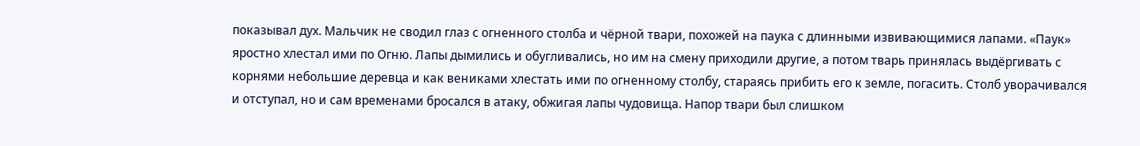показывал дух. Мальчик не сводил глаз с огненного столба и чёрной твари, похожей на паука с длинными извивающимися лапами. «Паук» яростно хлестал ими по Огню. Лапы дымились и обугливались, но им на смену приходили другие, а потом тварь принялась выдёргивать с корнями небольшие деревца и как вениками хлестать ими по огненному столбу, стараясь прибить его к земле, погасить. Столб уворачивался и отступал, но и сам временами бросался в атаку, обжигая лапы чудовища. Напор твари был слишком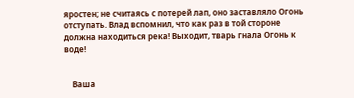яростен; не считаясь с потерей лап, оно заставляло Огонь отступать. Влад вспомнил, что как раз в той стороне должна находиться река! Выходит, тварь гнала Огонь к воде!


    Ваша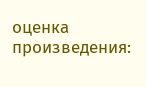оценка произведения: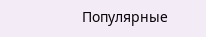Популярные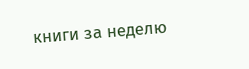книги за неделю